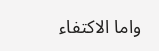واما الاكتفاء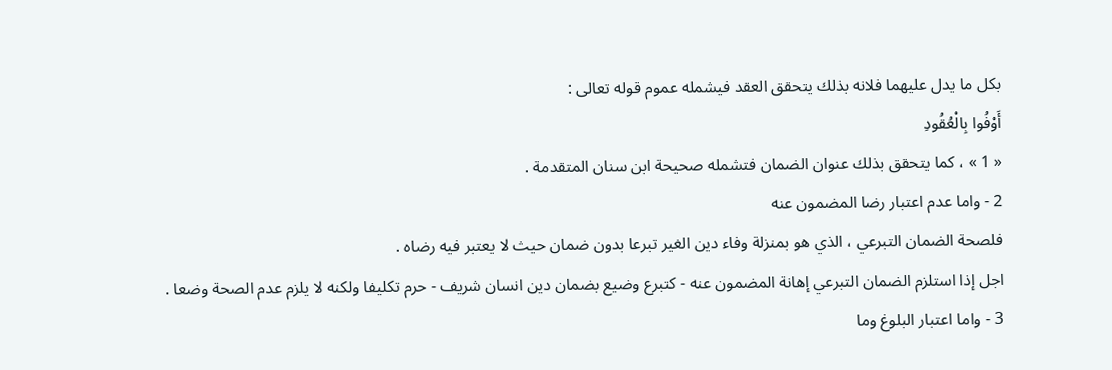بكل ما يدل عليهما فلانه بذلك يتحقق العقد فيشمله عموم قوله تعالى :
أَوْفُوا بِالْعُقُودِ
« 1 » ، كما يتحقق بذلك عنوان الضمان فتشمله صحيحة ابن سنان المتقدمة .
2 - واما عدم اعتبار رضا المضمون عنه
فلصحة الضمان التبرعي ، الذي هو بمنزلة وفاء دين الغير تبرعا بدون ضمان حيث لا يعتبر فيه رضاه .
اجل إذا استلزم الضمان التبرعي إهانة المضمون عنه - كتبرع وضيع بضمان دين انسان شريف - حرم تكليفا ولكنه لا يلزم عدم الصحة وضعا .
3 - واما اعتبار البلوغ وما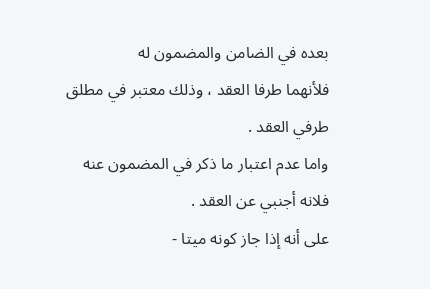بعده في الضامن والمضمون له
فلأنهما طرفا العقد ، وذلك معتبر في مطلق طرفي العقد .
واما عدم اعتبار ما ذكر في المضمون عنه فلانه أجنبي عن العقد .
على أنه إذا جاز كونه ميتا -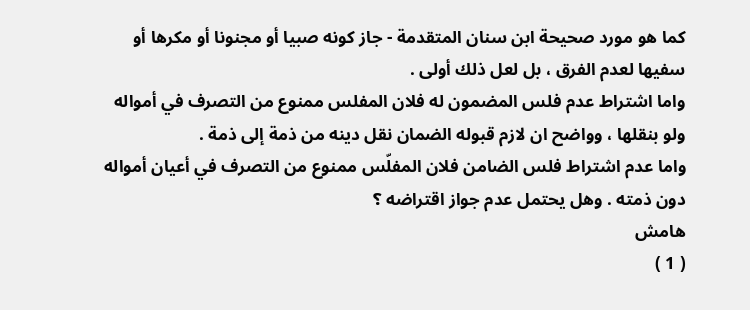كما هو مورد صحيحة ابن سنان المتقدمة - جاز كونه صبيا أو مجنونا أو مكرها أو سفيها لعدم الفرق ، بل لعل ذلك أولى .
واما اشتراط عدم فلس المضمون له فلان المفلس ممنوع من التصرف في أمواله ولو بنقلها ، وواضح ان لازم قبوله الضمان نقل دينه من ذمة إلى ذمة .
واما عدم اشتراط فلس الضامن فلان المفلّس ممنوع من التصرف في أعيان أمواله دون ذمته . وهل يحتمل عدم جواز اقتراضه ؟
هامش
( 1 )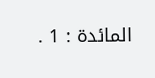المائدة : 1 .